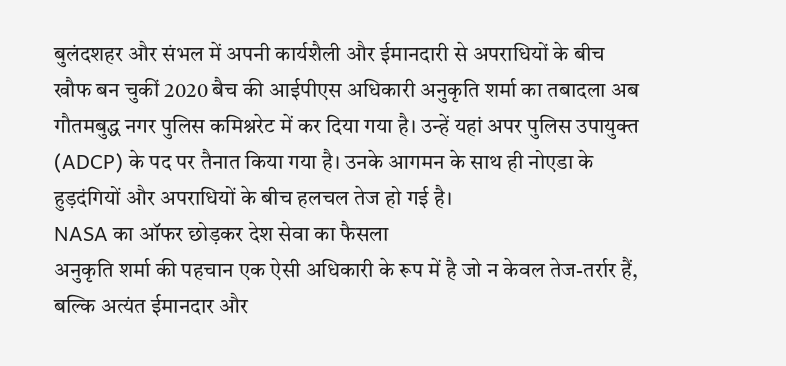बुलंदशहर और संभल में अपनी कार्यशैली और ईमानदारी से अपराधियों के बीच खौफ बन चुकीं 2020 बैच की आईपीएस अधिकारी अनुकृति शर्मा का तबादला अब गौतमबुद्ध नगर पुलिस कमिश्नरेट में कर दिया गया है। उन्हें यहां अपर पुलिस उपायुक्त (ADCP) के पद पर तैनात किया गया है। उनके आगमन के साथ ही नोएडा के हुड़दंगियों और अपराधियों के बीच हलचल तेज हो गई है।
NASA का ऑफर छोड़कर देश सेवा का फैसला
अनुकृति शर्मा की पहचान एक ऐसी अधिकारी के रूप में है जो न केवल तेज-तर्रार हैं, बल्कि अत्यंत ईमानदार और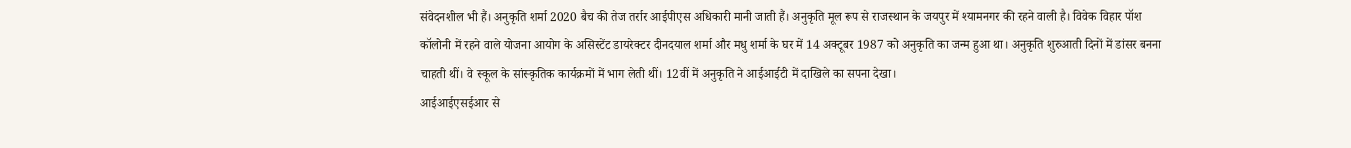संवेदनशील भी हैं। अनुकृति शर्मा 2020 बैच की तेज तर्रार आईपीएस अधिकारी मानी जाती हैं। अनुकृति मूल रूप से राजस्थान के जयपुर में श्यामनगर की रहने वाली है। विवेक विहार पॉश कॉलोनी में रहने वाले योजना आयोग के असिस्टेंट डायरेक्टर दीनदयाल शर्मा और मधु शर्मा के घर में 14 अक्टूबर 1987 को अनुकृति का जन्म हुआ था। अनुकृति शुरुआती दिनों में डांसर बनना चाहती थीं। वे स्कूल के सांस्कृतिक कार्यक्रमों में भाग लेती थीं। 12वीं में अनुकृति ने आईआईटी में दाखिले का सपना देखा।
आईआईएसईआर से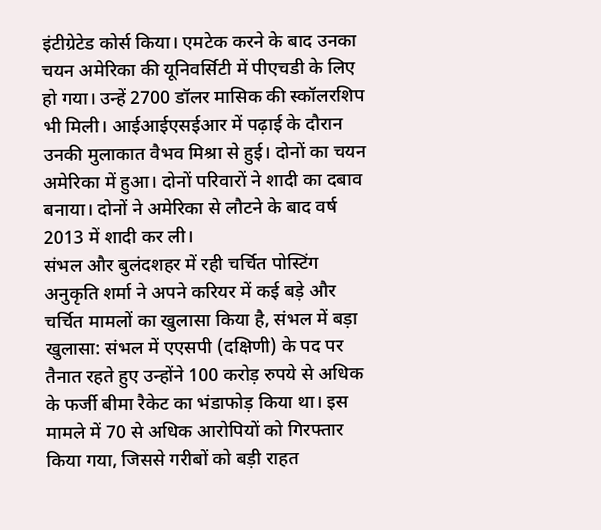इंटीग्रेटेड कोर्स किया। एमटेक करने के बाद उनका चयन अमेरिका की यूनिवर्सिटी में पीएचडी के लिए हो गया। उन्हें 2700 डॉलर मासिक की स्कॉलरशिप भी मिली। आईआईएसईआर में पढ़ाई के दौरान उनकी मुलाकात वैभव मिश्रा से हुई। दोनों का चयन अमेरिका में हुआ। दोनों परिवारों ने शादी का दबाव बनाया। दोनों ने अमेरिका से लौटने के बाद वर्ष 2013 में शादी कर ली।
संभल और बुलंदशहर में रही चर्चित पोस्टिंग
अनुकृति शर्मा ने अपने करियर में कई बड़े और चर्चित मामलों का खुलासा किया है, संभल में बड़ा खुलासा: संभल में एएसपी (दक्षिणी) के पद पर तैनात रहते हुए उन्होंने 100 करोड़ रुपये से अधिक के फर्जी बीमा रैकेट का भंडाफोड़ किया था। इस मामले में 70 से अधिक आरोपियों को गिरफ्तार किया गया, जिससे गरीबों को बड़ी राहत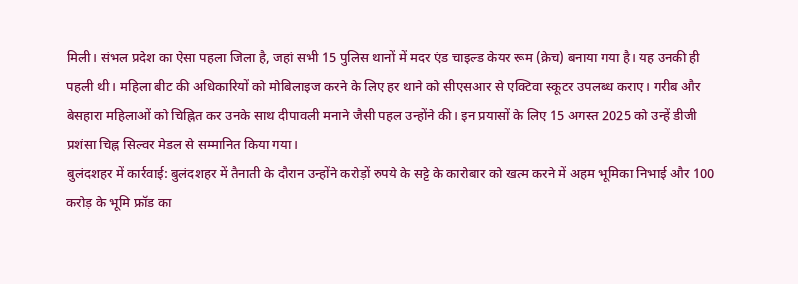मिली। संभल प्रदेश का ऐसा पहला जिला है, जहां सभी 15 पुलिस थानों में मदर एंड चाइल्ड केयर रूम (क्रेच) बनाया गया है। यह उनकी ही पहली थी। महिला बीट की अधिकारियों को मोबिलाइज करने के लिए हर थाने को सीएसआर से एक्टिवा स्कूटर उपलब्ध कराए। गरीब और बेसहारा महिलाओं को चिह्नित कर उनके साथ दीपावली मनाने जैसी पहल उन्होंने की। इन प्रयासों के लिए 15 अगस्त 2025 को उन्हें डीजी प्रशंसा चिह्न सिल्वर मेडल से सम्मानित किया गया।
बुलंदशहर में कार्रवाई: बुलंदशहर में तैनाती के दौरान उन्होंने करोड़ों रुपये के सट्टे के कारोबार को खत्म करने में अहम भूमिका निभाई और 100 करोड़ के भूमि फ्रॉड का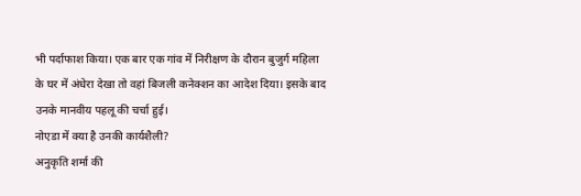भी पर्दाफाश किया। एक बार एक गांव में निरीक्षण के दौरान बुजुर्ग महिला के घर में अंधेरा देखा तो वहां बिजली कनेक्शन का आदेश दिया। इसके बाद उनके मानवीय पहलू की चर्चा हुई।
नोएडा में क्या है उनकी कार्यशैली?
अनुकृति शर्मा की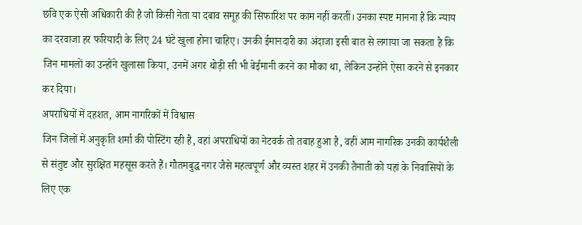छवि एक ऐसी अधिकारी की है जो किसी नेता या दबाव समूह की सिफारिश पर काम नहीं करतीं। उनका स्पष्ट मानना है कि न्याय का दरवाजा हर फरियादी के लिए 24 घंटे खुला होना चाहिए। उनकी ईमानदारी का अंदाजा इसी बात से लगाया जा सकता है कि जिन मामलों का उन्होंने खुलासा किया, उनमें अगर थोड़ी सी भी बेईमानी करने का मौका था, लेकिन उन्होंने ऐसा करने से इनकार कर दिया।
अपराधियों में दहशत, आम नागरिकों में विश्वास
जिन जिलों में अनुकृति शर्मा की पोस्टिंग रही है, वहां अपराधियों का नेटवर्क तो तबाह हुआ है, वहीं आम नागरिक उनकी कार्यशैली से संतुष्ट और सुरक्षित महसूस करते हैं। गौतमबुद्ध नगर जैसे महत्वपूर्ण और व्यस्त शहर में उनकी तैनाती को यहां के निवासियों के लिए एक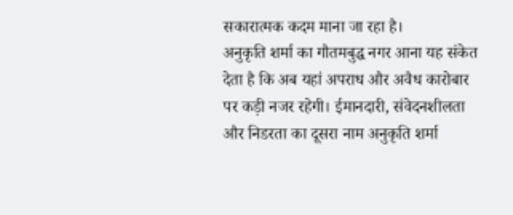सकारात्मक कदम माना जा रहा है।
अनुकृति शर्मा का गौतमबुद्ध नगर आना यह संकेत देता है कि अब यहां अपराध और अवैध कारोबार पर कड़ी नजर रहेगी। ईमानदारी, संवेदनशीलता और निडरता का दूसरा नाम अनुकृति शर्मा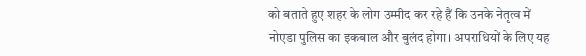को बताते हुए शहर के लोग उम्मीद कर रहे हैं कि उनके नेतृत्व में नोएडा पुलिस का इकबाल और बुलंद होगा। अपराधियों के लिए यह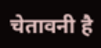चेतावनी है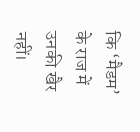कि ‘मैडम’ के राज में उनकी खैर नहीं।